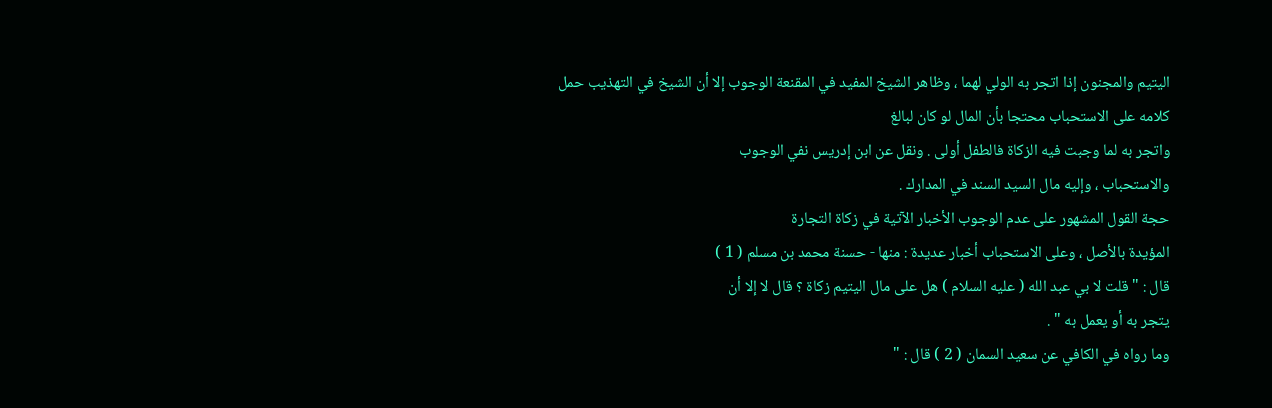اليتيم والمجنون إذا اتجر به الولي لهما ، وظاهر الشيخ المفيد في المقنعة الوجوب إلا أن الشيخ في التهذيب حمل كلامه على الاستحباب محتجا بأن المال لو كان لبالغ
واتجر به لما وجبت فيه الزكاة فالطفل أولى . ونقل عن ابن إدريس نفي الوجوب
والاستحباب ، وإليه مال السيد السند في المدارك .
حجة القول المشهور على عدم الوجوب الأخبار الآتية في زكاة التجارة
المؤيدة بالأصل ، وعلى الاستحباب أخبار عديدة : منها - حسنة محمد بن مسلم ( 1 )
قال : " قلت لا بي عبد الله ( عليه السلام ) هل على مال اليتيم زكاة ؟ قال لا إلا أن
يتجر به أو يعمل به " .
وما رواه في الكافي عن سعيد السمان ( 2 ) قال : "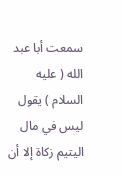سمعت أبا عبد الله ( عليه
السلام ) يقول ليس في مال اليتيم زكاة إلا أن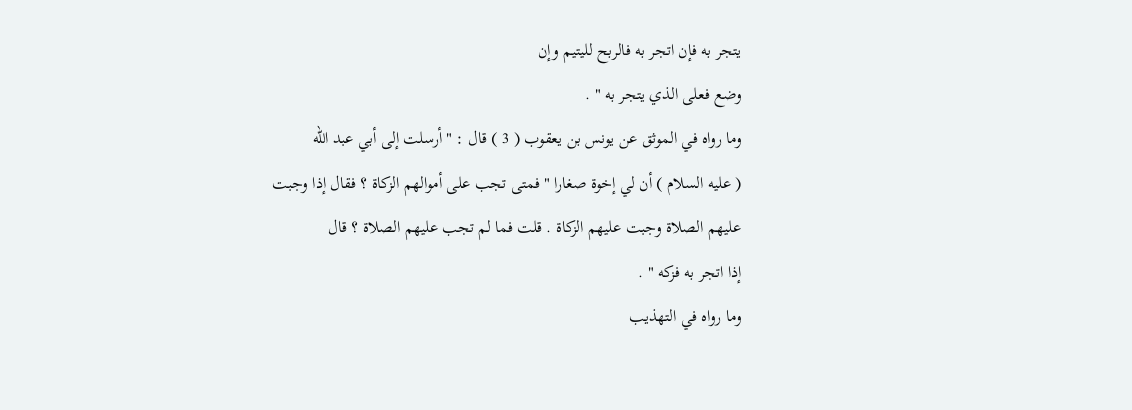يتجر به فإن اتجر به فالربح لليتيم وإن
وضع فعلى الذي يتجر به " .
وما رواه في الموثق عن يونس بن يعقوب ( 3 ) قال : " أرسلت إلى أبي عبد الله
( عليه السلام ) أن لي إخوة صغارا " فمتى تجب على أموالهم الزكاة ؟ فقال إذا وجبت
عليهم الصلاة وجبت عليهم الزكاة . قلت فما لم تجب عليهم الصلاة ؟ قال
إذا اتجر به فزكه " .
وما رواه في التهذيب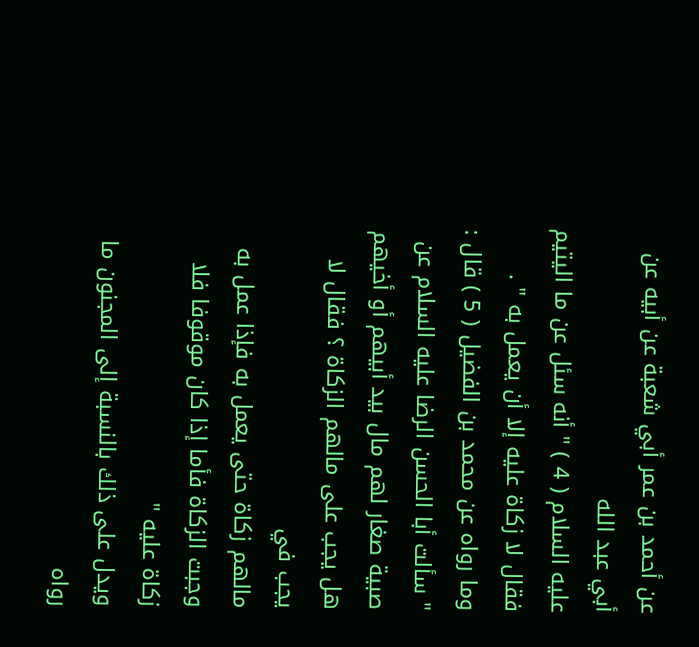عن أحمد بن عمر أبي شعبة عن أبيه عن أبي عبد الله
عليه السلام ( 4 ) " أنه سئل عن ما اليتيم فقال لا زكاة عليه إلا أن يعمل به " .
وما رواه عن محمد بن الفضيل ( 5 ) قال : " سألت أبا الحسن الرضا عليه السلام عن
صبية صغار لهم مال بيد أبيهم أو أخيهم هل يجب على مالهم الزكاة ؟ فقال لا يجب في
مالهم زكاة حتى يعمل به فإذا عمل به وجبت الزكاة فأما إذا كان موقوفا فلا زكاة عليه "
ويدل على ذلك بالنسبة إلى المجنون ما رواه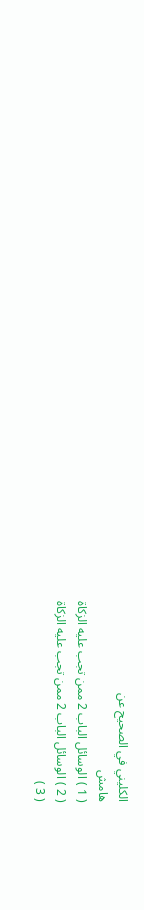الكليني في الصحيح عن
هامش
( 1 ) الوسائل الباب 2 ممن تجب عليه الزكاة
( 2 ) الوسائل الباب 2 ممن تجب عليه الزكاة
( 3 )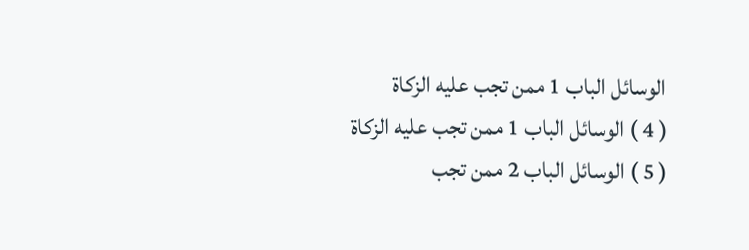الوسائل الباب 1 ممن تجب عليه الزكاة
( 4 ) الوسائل الباب 1 ممن تجب عليه الزكاة
( 5 ) الوسائل الباب 2 ممن تجب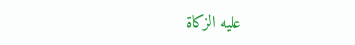عليه الزكاة